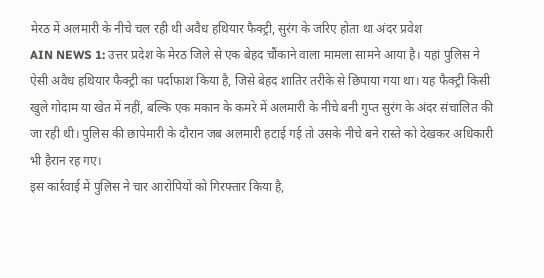मेरठ में अलमारी के नीचे चल रही थी अवैध हथियार फैक्ट्री, सुरंग के जरिए होता था अंदर प्रवेश
AIN NEWS 1: उत्तर प्रदेश के मेरठ जिले से एक बेहद चौंकाने वाला मामला सामने आया है। यहां पुलिस ने ऐसी अवैध हथियार फैक्ट्री का पर्दाफाश किया है, जिसे बेहद शातिर तरीके से छिपाया गया था। यह फैक्ट्री किसी खुले गोदाम या खेत में नहीं, बल्कि एक मकान के कमरे में अलमारी के नीचे बनी गुप्त सुरंग के अंदर संचालित की जा रही थी। पुलिस की छापेमारी के दौरान जब अलमारी हटाई गई तो उसके नीचे बने रास्ते को देखकर अधिकारी भी हैरान रह गए।
इस कार्रवाई में पुलिस ने चार आरोपियों को गिरफ्तार किया है,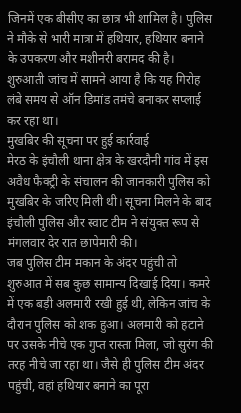जिनमें एक बीसीए का छात्र भी शामिल है। पुलिस ने मौके से भारी मात्रा में हथियार, हथियार बनाने के उपकरण और मशीनरी बरामद की है। शुरुआती जांच में सामने आया है कि यह गिरोह लंबे समय से ऑन डिमांड तमंचे बनाकर सप्लाई कर रहा था।
मुखबिर की सूचना पर हुई कार्रवाई
मेरठ के इंचौली थाना क्षेत्र के खरदौनी गांव में इस अवैध फैक्ट्री के संचालन की जानकारी पुलिस को मुखबिर के जरिए मिली थी। सूचना मिलने के बाद इंचौली पुलिस और स्वाट टीम ने संयुक्त रूप से मंगलवार देर रात छापेमारी की।
जब पुलिस टीम मकान के अंदर पहुंची तो शुरुआत में सब कुछ सामान्य दिखाई दिया। कमरे में एक बड़ी अलमारी रखी हुई थी, लेकिन जांच के दौरान पुलिस को शक हुआ। अलमारी को हटाने पर उसके नीचे एक गुप्त रास्ता मिला, जो सुरंग की तरह नीचे जा रहा था। जैसे ही पुलिस टीम अंदर पहुंची, वहां हथियार बनाने का पूरा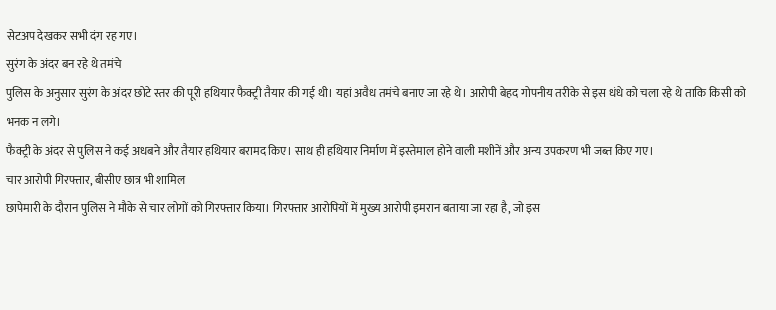सेटअप देखकर सभी दंग रह गए।
सुरंग के अंदर बन रहे थे तमंचे
पुलिस के अनुसार सुरंग के अंदर छोटे स्तर की पूरी हथियार फैक्ट्री तैयार की गई थी। यहां अवैध तमंचे बनाए जा रहे थे। आरोपी बेहद गोपनीय तरीके से इस धंधे को चला रहे थे ताकि किसी को भनक न लगे।
फैक्ट्री के अंदर से पुलिस ने कई अधबने और तैयार हथियार बरामद किए। साथ ही हथियार निर्माण में इस्तेमाल होने वाली मशीनें और अन्य उपकरण भी जब्त किए गए।
चार आरोपी गिरफ्तार, बीसीए छात्र भी शामिल
छापेमारी के दौरान पुलिस ने मौके से चार लोगों को गिरफ्तार किया। गिरफ्तार आरोपियों में मुख्य आरोपी इमरान बताया जा रहा है, जो इस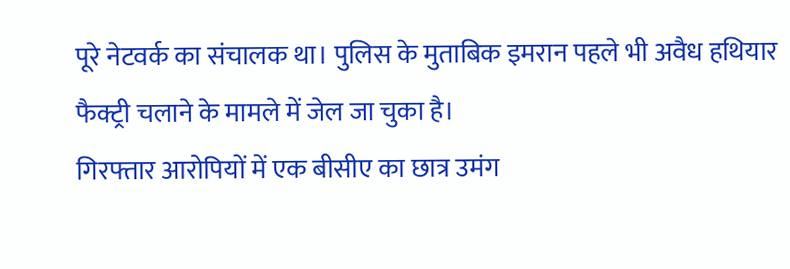पूरे नेटवर्क का संचालक था। पुलिस के मुताबिक इमरान पहले भी अवैध हथियार फैक्ट्री चलाने के मामले में जेल जा चुका है।
गिरफ्तार आरोपियों में एक बीसीए का छात्र उमंग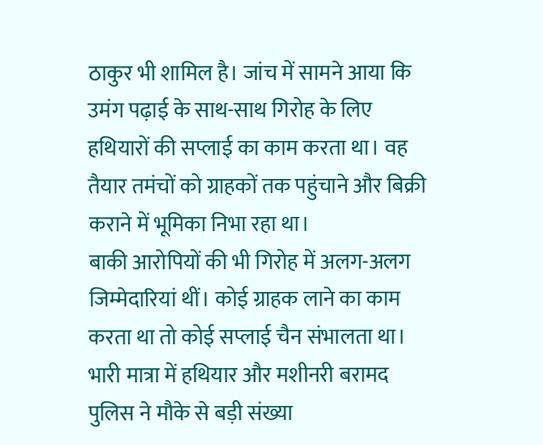ठाकुर भी शामिल है। जांच में सामने आया कि उमंग पढ़ाई के साथ-साथ गिरोह के लिए हथियारों की सप्लाई का काम करता था। वह तैयार तमंचों को ग्राहकों तक पहुंचाने और बिक्री कराने में भूमिका निभा रहा था।
बाकी आरोपियों की भी गिरोह में अलग-अलग जिम्मेदारियां थीं। कोई ग्राहक लाने का काम करता था तो कोई सप्लाई चैन संभालता था।
भारी मात्रा में हथियार और मशीनरी बरामद
पुलिस ने मौके से बड़ी संख्या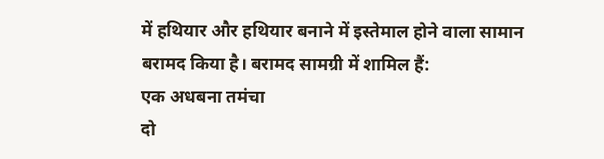में हथियार और हथियार बनाने में इस्तेमाल होने वाला सामान बरामद किया है। बरामद सामग्री में शामिल हैं:
एक अधबना तमंचा
दो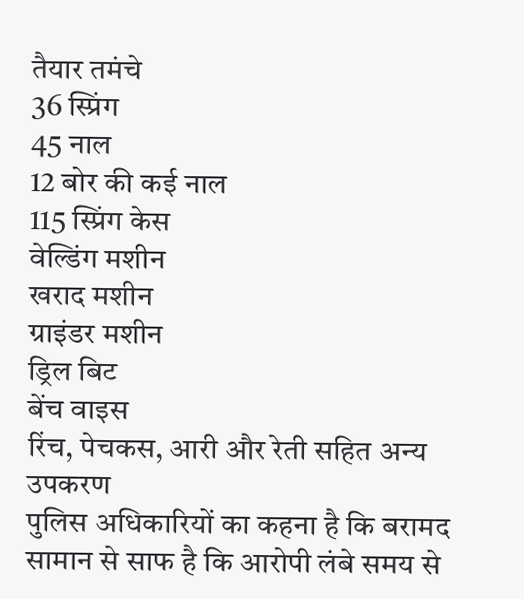तैयार तमंचे
36 स्प्रिंग
45 नाल
12 बोर की कई नाल
115 स्प्रिंग केस
वेल्डिंग मशीन
खराद मशीन
ग्राइंडर मशीन
ड्रिल बिट
बेंच वाइस
रिंच, पेचकस, आरी और रेती सहित अन्य उपकरण
पुलिस अधिकारियों का कहना है कि बरामद सामान से साफ है कि आरोपी लंबे समय से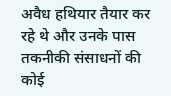अवैध हथियार तैयार कर रहे थे और उनके पास तकनीकी संसाधनों की कोई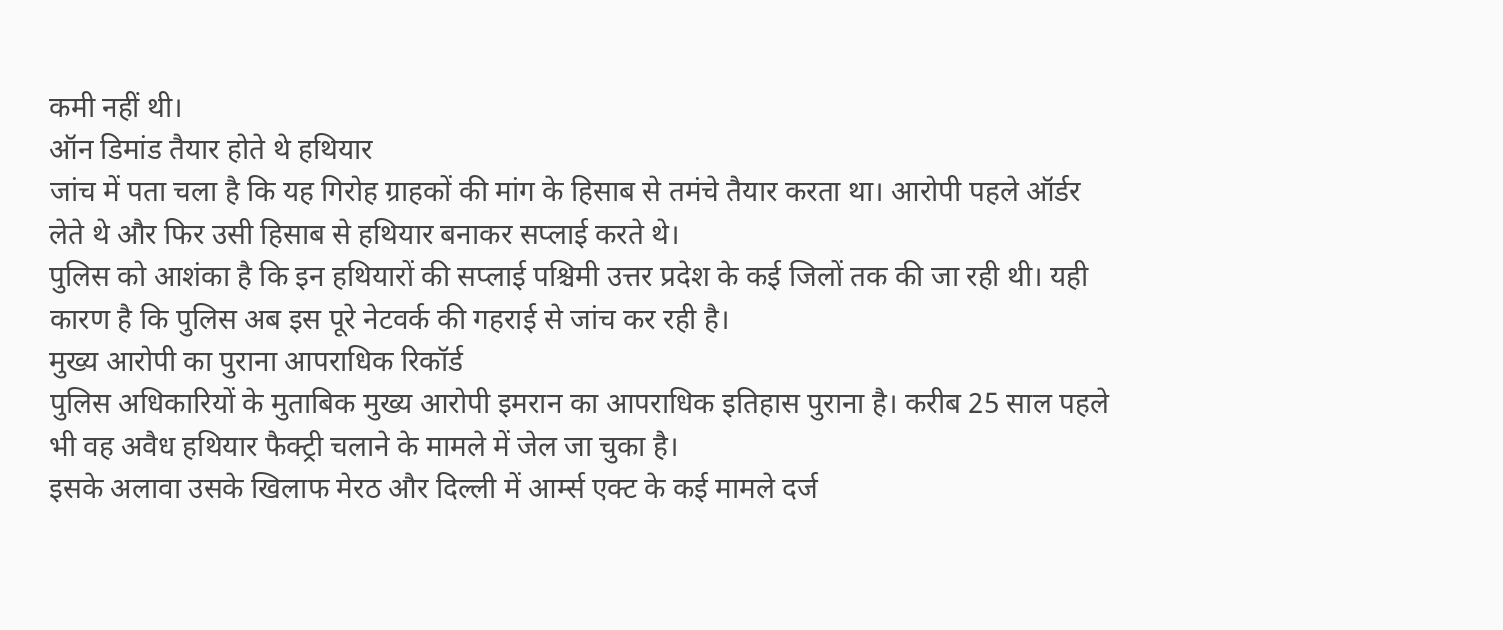कमी नहीं थी।
ऑन डिमांड तैयार होते थे हथियार
जांच में पता चला है कि यह गिरोह ग्राहकों की मांग के हिसाब से तमंचे तैयार करता था। आरोपी पहले ऑर्डर लेते थे और फिर उसी हिसाब से हथियार बनाकर सप्लाई करते थे।
पुलिस को आशंका है कि इन हथियारों की सप्लाई पश्चिमी उत्तर प्रदेश के कई जिलों तक की जा रही थी। यही कारण है कि पुलिस अब इस पूरे नेटवर्क की गहराई से जांच कर रही है।
मुख्य आरोपी का पुराना आपराधिक रिकॉर्ड
पुलिस अधिकारियों के मुताबिक मुख्य आरोपी इमरान का आपराधिक इतिहास पुराना है। करीब 25 साल पहले भी वह अवैध हथियार फैक्ट्री चलाने के मामले में जेल जा चुका है।
इसके अलावा उसके खिलाफ मेरठ और दिल्ली में आर्म्स एक्ट के कई मामले दर्ज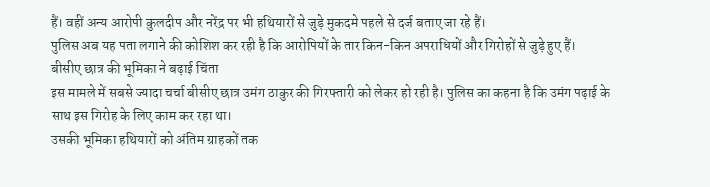हैं। वहीं अन्य आरोपी कुलदीप और नरेंद्र पर भी हथियारों से जुड़े मुकदमे पहले से दर्ज बताए जा रहे हैं।
पुलिस अब यह पता लगाने की कोशिश कर रही है कि आरोपियों के तार किन-किन अपराधियों और गिरोहों से जुड़े हुए हैं।
बीसीए छात्र की भूमिका ने बढ़ाई चिंता
इस मामले में सबसे ज्यादा चर्चा बीसीए छात्र उमंग ठाकुर की गिरफ्तारी को लेकर हो रही है। पुलिस का कहना है कि उमंग पढ़ाई के साथ इस गिरोह के लिए काम कर रहा था।
उसकी भूमिका हथियारों को अंतिम ग्राहकों तक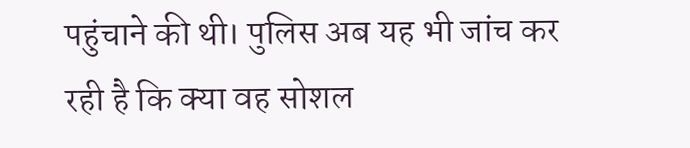पहुंचाने की थी। पुलिस अब यह भी जांच कर रही है कि क्या वह सोशल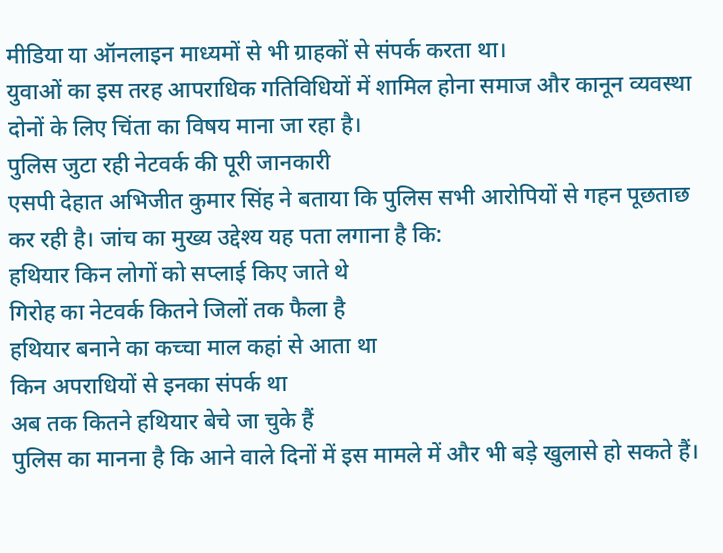मीडिया या ऑनलाइन माध्यमों से भी ग्राहकों से संपर्क करता था।
युवाओं का इस तरह आपराधिक गतिविधियों में शामिल होना समाज और कानून व्यवस्था दोनों के लिए चिंता का विषय माना जा रहा है।
पुलिस जुटा रही नेटवर्क की पूरी जानकारी
एसपी देहात अभिजीत कुमार सिंह ने बताया कि पुलिस सभी आरोपियों से गहन पूछताछ कर रही है। जांच का मुख्य उद्देश्य यह पता लगाना है कि:
हथियार किन लोगों को सप्लाई किए जाते थे
गिरोह का नेटवर्क कितने जिलों तक फैला है
हथियार बनाने का कच्चा माल कहां से आता था
किन अपराधियों से इनका संपर्क था
अब तक कितने हथियार बेचे जा चुके हैं
पुलिस का मानना है कि आने वाले दिनों में इस मामले में और भी बड़े खुलासे हो सकते हैं।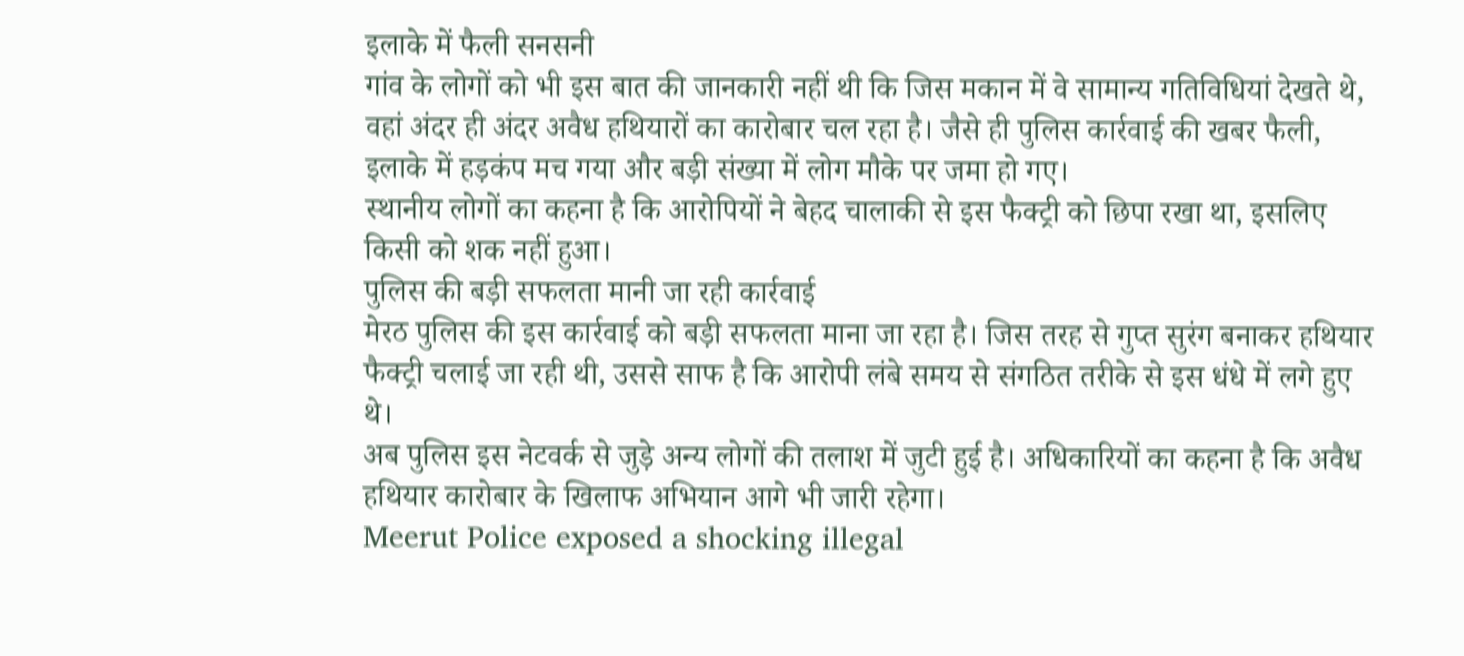इलाके में फैली सनसनी
गांव के लोगों को भी इस बात की जानकारी नहीं थी कि जिस मकान में वे सामान्य गतिविधियां देखते थे, वहां अंदर ही अंदर अवैध हथियारों का कारोबार चल रहा है। जैसे ही पुलिस कार्रवाई की खबर फैली, इलाके में हड़कंप मच गया और बड़ी संख्या में लोग मौके पर जमा हो गए।
स्थानीय लोगों का कहना है कि आरोपियों ने बेहद चालाकी से इस फैक्ट्री को छिपा रखा था, इसलिए किसी को शक नहीं हुआ।
पुलिस की बड़ी सफलता मानी जा रही कार्रवाई
मेरठ पुलिस की इस कार्रवाई को बड़ी सफलता माना जा रहा है। जिस तरह से गुप्त सुरंग बनाकर हथियार फैक्ट्री चलाई जा रही थी, उससे साफ है कि आरोपी लंबे समय से संगठित तरीके से इस धंधे में लगे हुए थे।
अब पुलिस इस नेटवर्क से जुड़े अन्य लोगों की तलाश में जुटी हुई है। अधिकारियों का कहना है कि अवैध हथियार कारोबार के खिलाफ अभियान आगे भी जारी रहेगा।
Meerut Police exposed a shocking illegal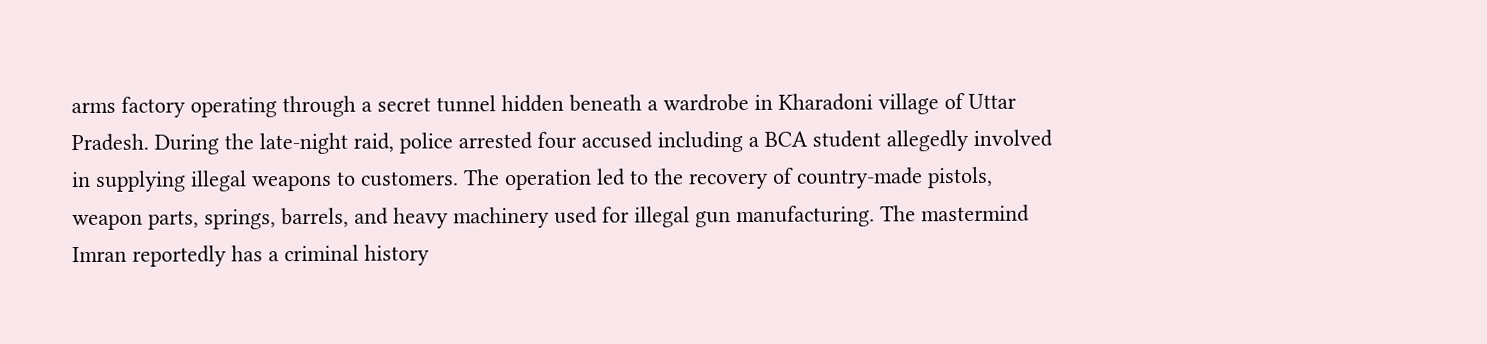arms factory operating through a secret tunnel hidden beneath a wardrobe in Kharadoni village of Uttar Pradesh. During the late-night raid, police arrested four accused including a BCA student allegedly involved in supplying illegal weapons to customers. The operation led to the recovery of country-made pistols, weapon parts, springs, barrels, and heavy machinery used for illegal gun manufacturing. The mastermind Imran reportedly has a criminal history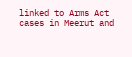linked to Arms Act cases in Meerut and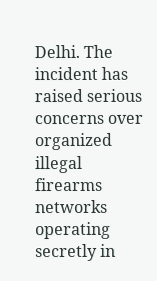Delhi. The incident has raised serious concerns over organized illegal firearms networks operating secretly in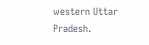western Uttar Pradesh.